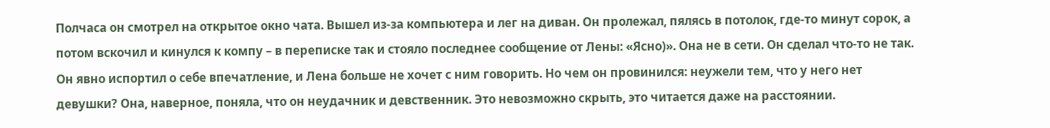Полчаса он смотрел на открытое окно чата. Вышел из-за компьютера и лег на диван. Он пролежал, пялясь в потолок, где-то минут сорок, а потом вскочил и кинулся к компу – в переписке так и стояло последнее сообщение от Лены: «Ясно)». Она не в сети. Он сделал что-то не так. Он явно испортил о себе впечатление, и Лена больше не хочет с ним говорить. Но чем он провинился: неужели тем, что у него нет девушки? Она, наверное, поняла, что он неудачник и девственник. Это невозможно скрыть, это читается даже на расстоянии.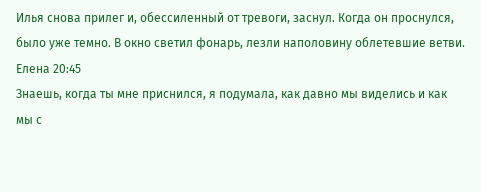Илья снова прилег и, обессиленный от тревоги, заснул. Когда он проснулся, было уже темно. В окно светил фонарь, лезли наполовину облетевшие ветви.
Елена 20:45
Знаешь, когда ты мне приснился, я подумала, как давно мы виделись и как мы с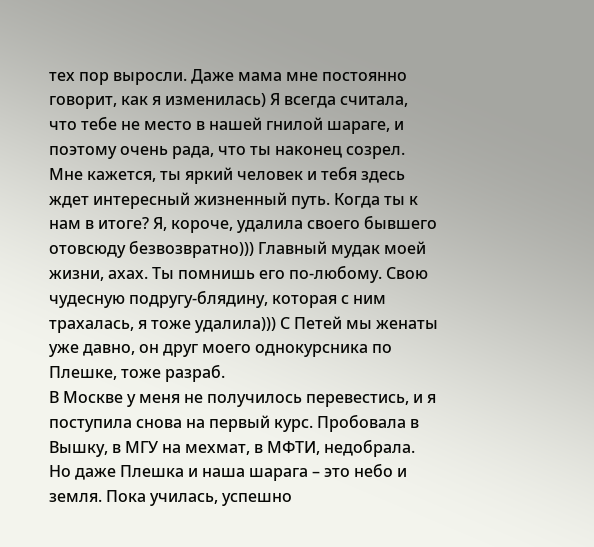тех пор выросли. Даже мама мне постоянно говорит, как я изменилась) Я всегда считала, что тебе не место в нашей гнилой шараге, и поэтому очень рада, что ты наконец созрел. Мне кажется, ты яркий человек и тебя здесь ждет интересный жизненный путь. Когда ты к нам в итоге? Я, короче, удалила своего бывшего отовсюду безвозвратно))) Главный мудак моей жизни, ахах. Ты помнишь его по-любому. Свою чудесную подругу-блядину, которая с ним трахалась, я тоже удалила))) С Петей мы женаты уже давно, он друг моего однокурсника по Плешке, тоже разраб.
В Москве у меня не получилось перевестись, и я поступила снова на первый курс. Пробовала в Вышку, в МГУ на мехмат, в МФТИ, недобрала. Но даже Плешка и наша шарага – это небо и земля. Пока училась, успешно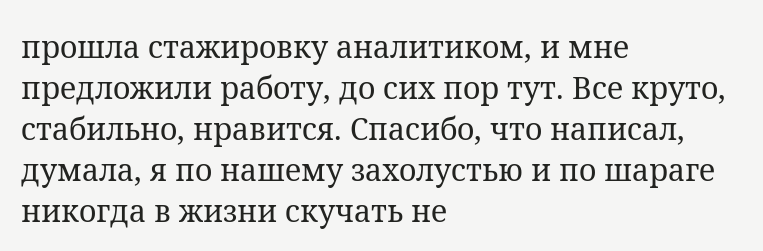прошла стажировку аналитиком, и мне предложили работу, до сих пор тут. Все круто, стабильно, нравится. Спасибо, что написал, думала, я по нашему захолустью и по шараге никогда в жизни скучать не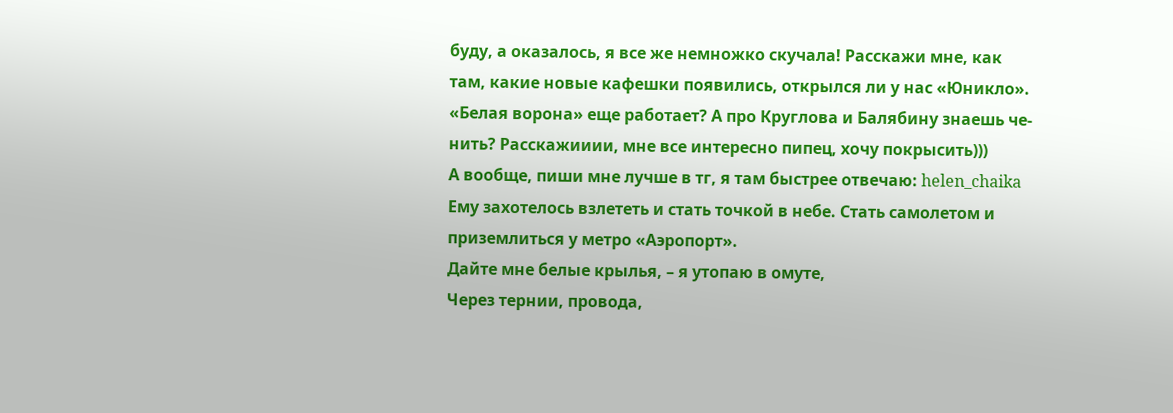буду, а оказалось, я все же немножко скучала! Расскажи мне, как там, какие новые кафешки появились, открылся ли у нас «Юникло». «Белая ворона» еще работает? А про Круглова и Балябину знаешь че-нить? Расскажииии, мне все интересно пипец, хочу покрысить)))
А вообще, пиши мне лучше в тг, я там быстрее отвечаю: helen_chaika
Ему захотелось взлететь и стать точкой в небе. Стать самолетом и приземлиться у метро «Аэропорт».
Дайте мне белые крылья, – я утопаю в омуте,
Через тернии, провода,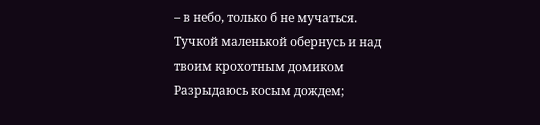– в небо, только б не мучаться.
Тучкой маленькой обернусь и над твоим крохотным домиком
Разрыдаюсь косым дождем;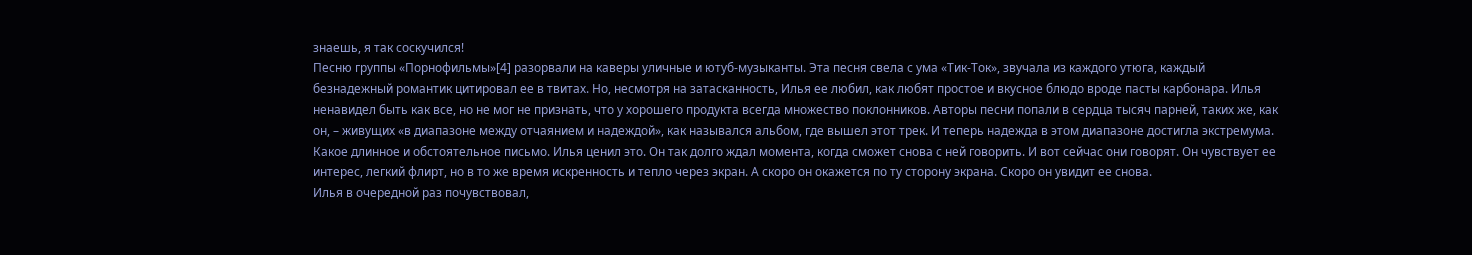знаешь, я так соскучился!
Песню группы «Порнофильмы»[4] разорвали на каверы уличные и ютуб-музыканты. Эта песня свела с ума «Тик-Ток», звучала из каждого утюга, каждый безнадежный романтик цитировал ее в твитах. Но, несмотря на затасканность, Илья ее любил, как любят простое и вкусное блюдо вроде пасты карбонара. Илья ненавидел быть как все, но не мог не признать, что у хорошего продукта всегда множество поклонников. Авторы песни попали в сердца тысяч парней, таких же, как он, – живущих «в диапазоне между отчаянием и надеждой», как назывался альбом, где вышел этот трек. И теперь надежда в этом диапазоне достигла экстремума.
Какое длинное и обстоятельное письмо. Илья ценил это. Он так долго ждал момента, когда сможет снова с ней говорить. И вот сейчас они говорят. Он чувствует ее интерес, легкий флирт, но в то же время искренность и тепло через экран. А скоро он окажется по ту сторону экрана. Скоро он увидит ее снова.
Илья в очередной раз почувствовал,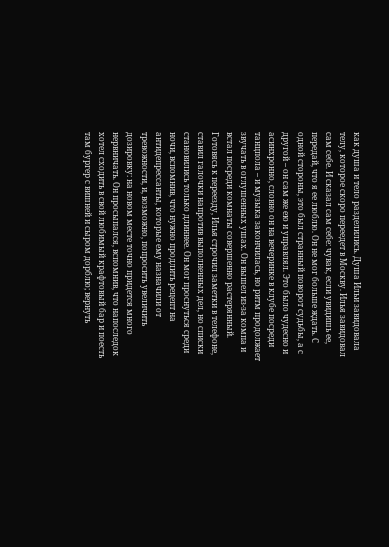как душа и тело разделились. Душа Ильи завидовала телу, которое скоро переедет в Москву. Илья завидовал сам себе. И сказал сам себе: чувак, если увидишь ее, передай, что я ее люблю. Он не мог больше ждать. С одной стороны, это был странный поворот судьбы, а с другой – он сам же ею и управлял. Это было чудесно и асинхронно, словно он на вечеринке в клубе посреди танцпола – и музыка закончилась, но ритм продолжает звучать в оглушенных ушах. Он вышел из-за компа и встал посреди комнаты совершенно растерянный.
Готовясь к переезду, Илья строчил заметки в телефоне, ставил галочки напротив выполненных дел, но списки становились только длиннее. Он мог проснуться среди ночи, вспомнив, что нужно продлить рецепт на антидепрессанты, которые ему назначили от тревожности, и, возможно, попросить увеличить дозировку: на новом месте точно придется много нервничать. Он просыпался, вспомнив, что напоследок хотел сходить в свой любимый крафтовый бар и поесть там бургер с вишней и сыром дорблю; вернуть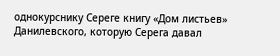однокурснику Сереге книгу «Дом листьев» Данилевского, которую Серега давал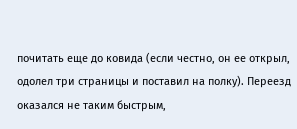почитать еще до ковида (если честно, он ее открыл, одолел три страницы и поставил на полку). Переезд оказался не таким быстрым,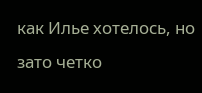как Илье хотелось, но зато четко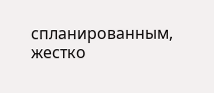спланированным, жестко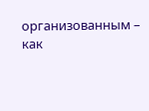организованным – как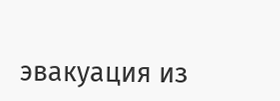эвакуация из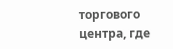торгового центра, где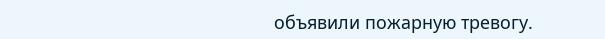объявили пожарную тревогу.